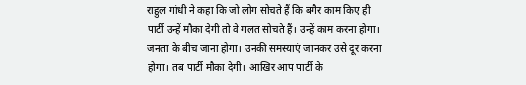राहुल गांधी ने कहा कि जो लोग सोचते हैं कि बगैर काम किए ही पार्टी उन्हें मौका देगी तो वे गलत सोचते हैं। उन्हें काम करना होगा। जनता के बीच जाना होगा। उनकी समस्याएं जानकर उसे दूर करना होगा। तब पार्टी मौका देगी। आखिर आप पार्टी के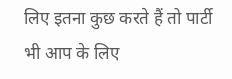लिए इतना कुछ करते हैं तो पार्टी भी आप के लिए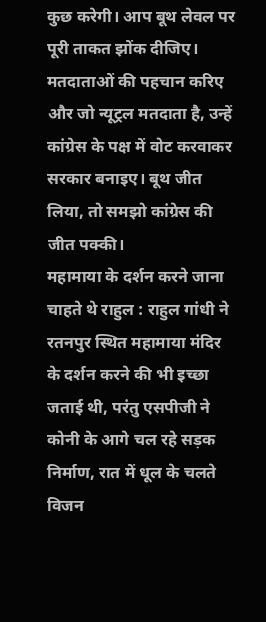कुछ करेगी। आप बूथ लेवल पर पूरी ताकत झोंक दीजिए। मतदाताओं की पहचान करिए और जो न्यूट्रल मतदाता है, उन्हें कांग्रेस के पक्ष में वोट करवाकर सरकार बनाइए। बूथ जीत लिया, तो समझो कांग्रेस की जीत पक्की।
महामाया के दर्शन करने जाना चाहते थे राहुल : राहुल गांधी ने रतनपुर स्थित महामाया मंदिर के दर्शन करने की भी इच्छा जताई थी, परंतु एसपीजी ने कोनी के आगे चल रहे सड़क निर्माण, रात में धूल के चलते विजन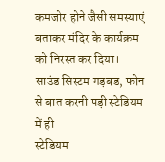कमजोर होने जैसी समस्याएं बताकर मंदिर के कार्यक्रम को निरस्त कर दिया।
साउंड सिस्टम गड़बड, फोन से बात करनी पड़ी स्टेडियम में ही
स्टेडियम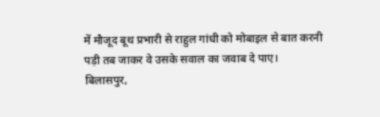में मौजूद बूथ प्रभारी से राहुल गांधी को मोबाइल से बात करनी पड़ी तब जाकर वे उसके सवाल का जवाब दे पाए।
बिलासपुर,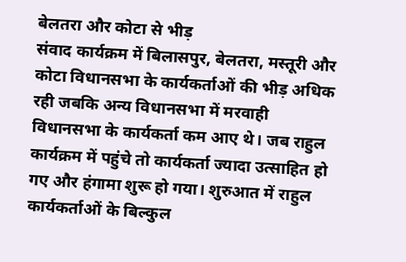बेलतरा और कोटा से भीड़
संवाद कार्यक्रम में बिलासपुर, बेलतरा, मस्तूरी और कोटा विधानसभा के कार्यकर्ताओं की भीड़ अधिक रही जबकि अन्य विधानसभा में मरवाही विधानसभा के कार्यकर्ता कम आए थे। जब राहुल कार्यक्रम में पहुंचे तो कार्यकर्ता ज्यादा उत्साहित हो गए और हंगामा शुरू हो गया। शुरुआत में राहुल कार्यकर्ताओं के बिल्कुल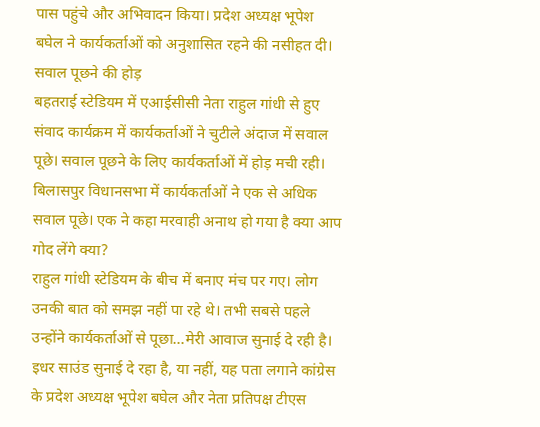पास पहुंचे और अभिवादन किया। प्रदेश अध्यक्ष भूपेश बघेल ने कार्यकर्ताओं को अनुशासित रहने की नसीहत दी।
सवाल पूछने की होड़
बहतराई स्टेडियम में एआईसीसी नेता राहुल गांधी से हुए संवाद कार्यक्रम में कार्यकर्ताओं ने चुटीले अंदाज में सवाल पूछे। सवाल पूछने के लिए कार्यकर्ताओं में होड़ मची रही। बिलासपुर विधानसभा में कार्यकर्ताओं ने एक से अधिक सवाल पूछे। एक ने कहा मरवाही अनाथ हो गया है क्या आप गोद लेंगे क्या?
राहुल गांधी स्टेडियम के बीच में बनाए मंच पर गए। लोग उनकी बात को समझ नहीं पा रहे थे। तभी सबसे पहले उन्होंने कार्यकर्ताओं से पूछा...मेरी आवाज सुनाई दे रही है। इधर साउंड सुनाई दे रहा है, या नहीं, यह पता लगाने कांग्रेस के प्रदेश अध्यक्ष भूपेश बघेल और नेता प्रतिपक्ष टीएस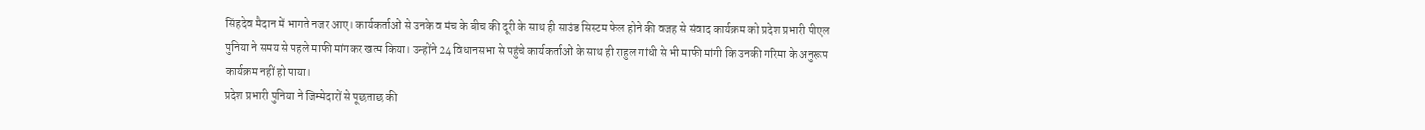सिंहदेव मैदान में भागते नजर आए। कार्यकर्ताओं से उनके व मंच के बीच की दूरी के साथ ही साउंड सिस्टम फेल होने की वजह से संवाद कार्यक्रम को प्रदेश प्रभारी पीएल पुनिया ने समय से पहले माफी मांगकर खत्म किया। उन्होंने 24 विधानसभा से पहुंचे कार्यकर्ताओं के साथ ही राहुल गांधी से भी माफी मांगी कि उनकी गरिमा के अनुरूप कार्यक्रम नहीं हो पाया।
प्रदेश प्रभारी पुनिया ने जिम्मेदारों से पूछताछ की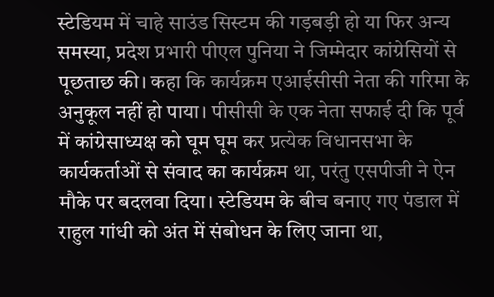स्टेडियम में चाहे साउंड सिस्टम की गड़बड़ी हो या फिर अन्य समस्या, प्रदेश प्रभारी पीएल पुनिया ने जिम्मेदार कांग्रेसियों से पूछताछ की। कहा कि कार्यक्रम एआईसीसी नेता की गरिमा के अनुकूल नहीं हो पाया। पीसीसी के एक नेता सफाई दी कि पूर्व में कांग्रेसाध्यक्ष को घूम घूम कर प्रत्येक विधानसभा के कार्यकर्ताओं से संवाद का कार्यक्रम था, परंतु एसपीजी ने ऐन मौके पर बदलवा दिया। स्टेडियम के बीच बनाए गए पंडाल में राहुल गांधी को अंत में संबोधन के लिए जाना था,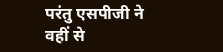परंतु एसपीजी ने वहीं से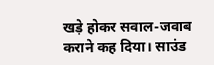खड़े होकर सवाल-जवाब कराने कह दिया। साउंड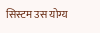सिस्टम उस योग्य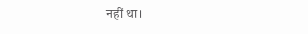नहीं था।